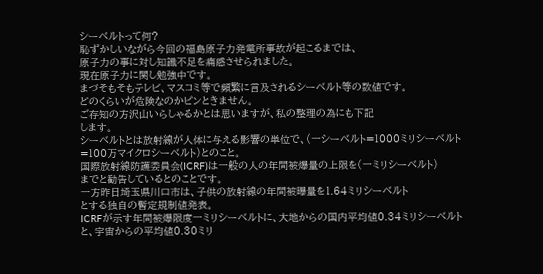シーベルトって何?
恥ずかしいながら今回の福島原子力発電所事故が起こるまでは、
原子力の事に対し知識不足を痛感させられました。
現在原子力に関し勉強中です。
まづそもそもテレビ、マスコミ等で頻繁に言及されるシーベルト等の数値です。
どのくらいが危険なのかピンときません。
ご存知の方沢山いらしゃるかとは思いますが、私の整理の為にも下記
します。
シーベルトとは放射線が人体に与える影響の単位で、(一シーベルト=1000ミリシーベルト
=100万マイクロシーベルト)とのこと。
国際放射線防護委員会(ICRF)は一般の人の年間被爆量の上限を(一ミリシーベルト)
までと勧告しているとのことです。
一方昨日埼玉県川口市は、子供の放射線の年間被曝量を1.64ミリシーベルト
とする独自の暫定規制値発表。
ICRFが示す年間被爆限度一ミリシーベルトに、大地からの国内平均値0.34ミリシーベルト
と、宇宙からの平均値0.30ミリ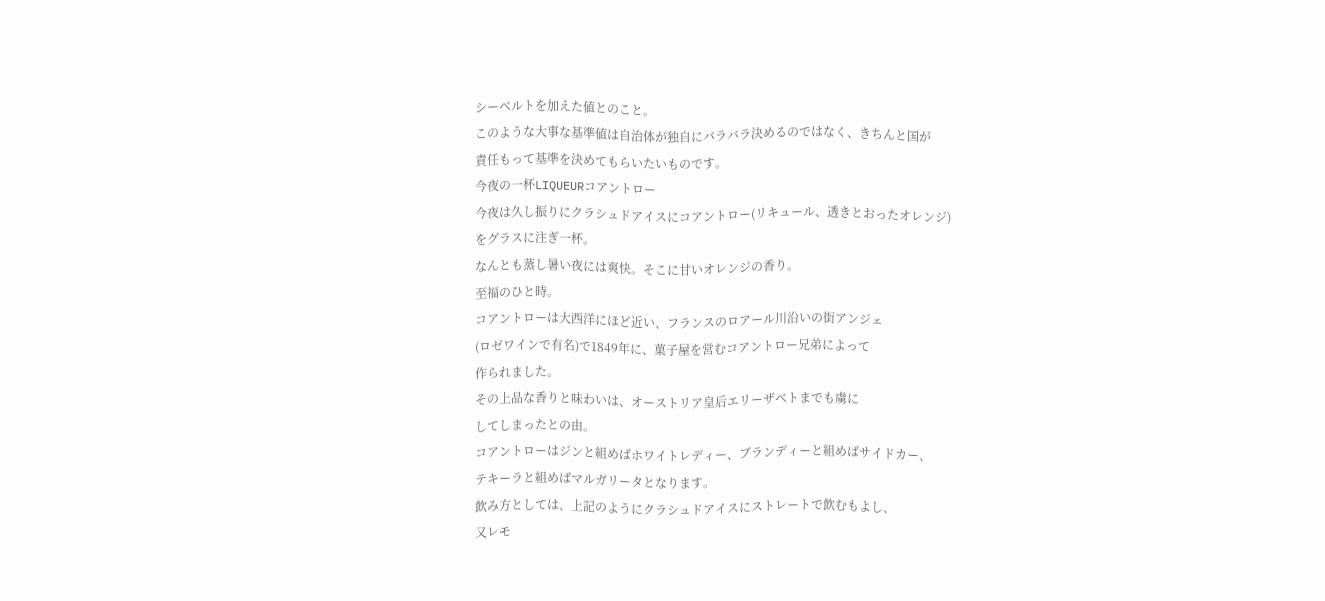シーベルトを加えた値とのこと。
このような大事な基準値は自治体が独自にバラバラ決めるのではなく、きちんと国が
責任もって基準を決めてもらいたいものです。
今夜の一杯LIQUEURコアントロー
今夜は久し振りにクラシュドアイスにコアントロー(リキュール、透きとおったオレンジ)
をグラスに注ぎ一杯。
なんとも蒸し暑い夜には爽快。そこに甘いオレンジの香り。
至福のひと時。
コアントローは大西洋にほど近い、フランスのロアール川沿いの街アンジェ
(ロゼワインで有名)で1849年に、菓子屋を営むコアントロー兄弟によって
作られました。
その上品な香りと味わいは、オーストリア皇后エリーザベトまでも虜に
してしまったとの由。
コアントローはジンと組めばホワイトレディー、ブランディーと組めばサイドカー、
テキーラと組めばマルガリータとなります。
飲み方としては、上記のようにクラシュドアイスにストレートで飲むもよし、
又レモ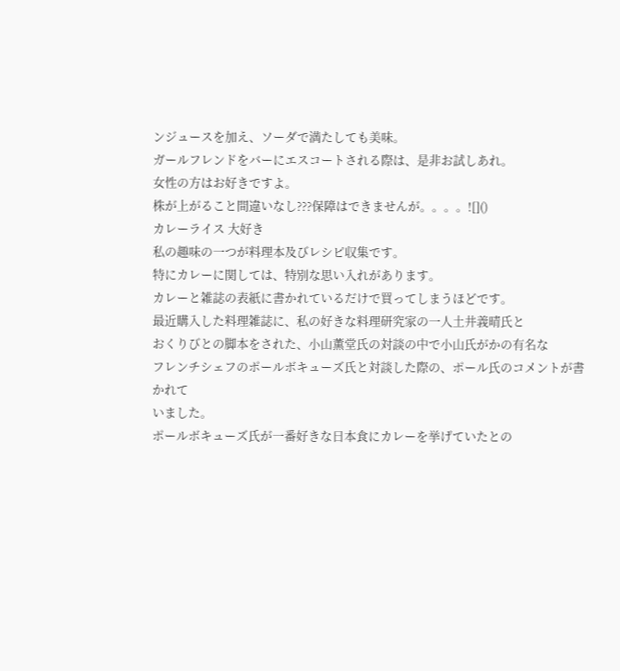ンジュースを加え、ソーダで満たしても美味。
ガールフレンドをバーにエスコートされる際は、是非お試しあれ。
女性の方はお好きですよ。
株が上がること間違いなし???保障はできませんが。。。。![]()
カレーライス 大好き
私の趣味の一つが料理本及びレシピ収集です。
特にカレーに関しては、特別な思い入れがあります。
カレーと雑誌の表紙に書かれているだけで買ってしまうほどです。
最近購入した料理雑誌に、私の好きな料理研究家の一人土井義晴氏と
おくりびとの脚本をされた、小山薫堂氏の対談の中で小山氏がかの有名な
フレンチシェフのポールボキューズ氏と対談した際の、ポール氏のコメントが書かれて
いました。
ポールボキューズ氏が一番好きな日本食にカレーを挙げていたとの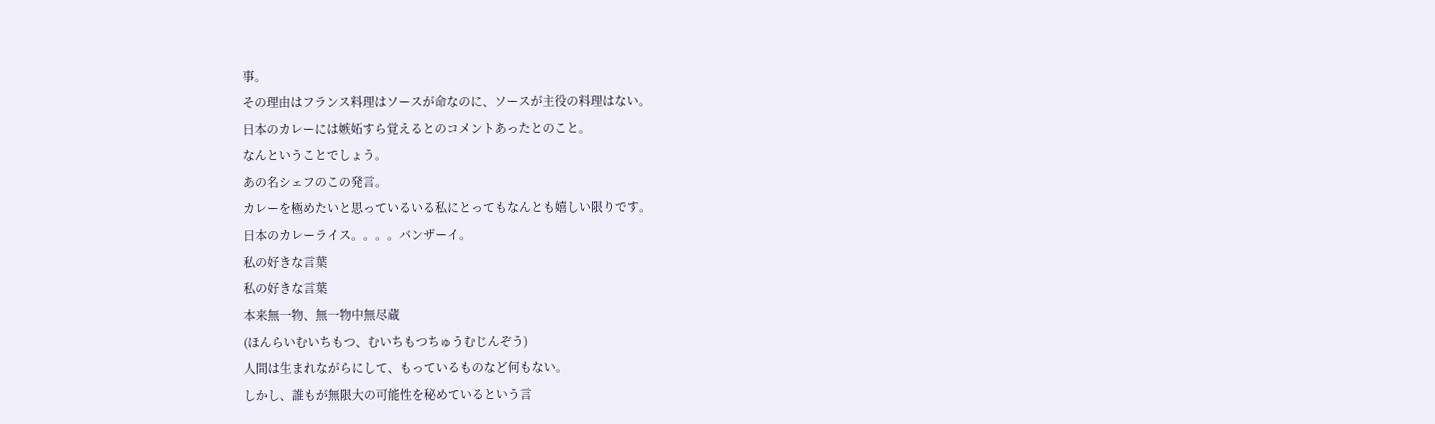事。
その理由はフランス料理はソースが命なのに、ソースが主役の料理はない。
日本のカレーには嫉妬すら覚えるとのコメントあったとのこと。
なんということでしょう。
あの名シェフのこの発言。
カレーを極めたいと思っているいる私にとってもなんとも嬉しい限りです。
日本のカレーライス。。。。バンザーイ。
私の好きな言葉
私の好きな言葉
本来無一物、無一物中無尽蔵
(ほんらいむいちもつ、むいちもつちゅうむじんぞう)
人間は生まれながらにして、もっているものなど何もない。
しかし、誰もが無限大の可能性を秘めているという言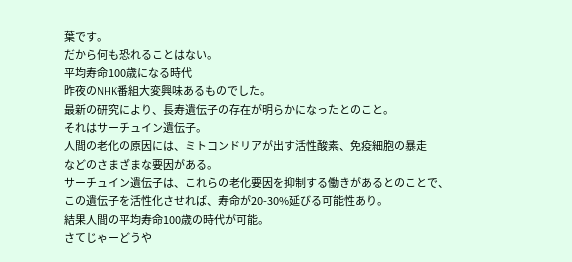葉です。
だから何も恐れることはない。
平均寿命100歳になる時代
昨夜のNHK番組大変興味あるものでした。
最新の研究により、長寿遺伝子の存在が明らかになったとのこと。
それはサーチュイン遺伝子。
人間の老化の原因には、ミトコンドリアが出す活性酸素、免疫細胞の暴走
などのさまざまな要因がある。
サーチュイン遺伝子は、これらの老化要因を抑制する働きがあるとのことで、
この遺伝子を活性化させれば、寿命が20-30%延びる可能性あり。
結果人間の平均寿命100歳の時代が可能。
さてじゃーどうや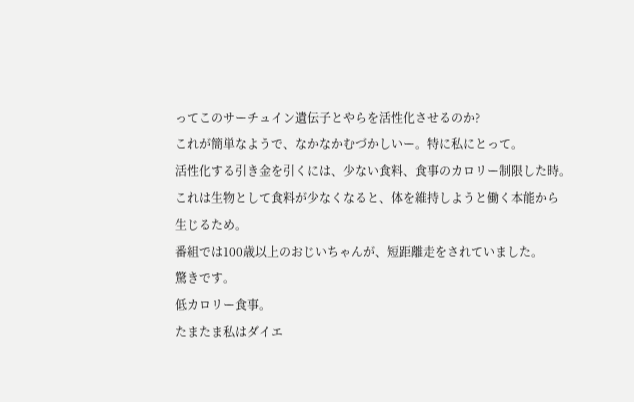ってこのサーチュイン遺伝子とやらを活性化させるのか?
これが簡単なようで、なかなかむづかしいー。特に私にとって。
活性化する引き金を引くには、少ない食料、食事のカロリー制限した時。
これは生物として食料が少なくなると、体を維持しようと働く本能から
生じるため。
番組では100歳以上のおじいちゃんが、短距離走をされていました。
驚きです。
低カロリー食事。
たまたま私はダイエ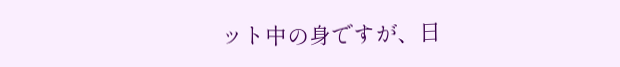ット中の身ですが、日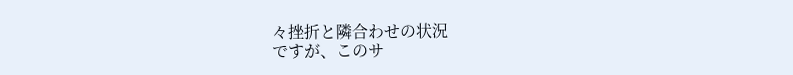々挫折と隣合わせの状況
ですが、このサ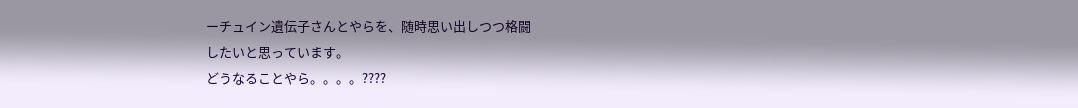ーチュイン遺伝子さんとやらを、随時思い出しつつ格闘
したいと思っています。
どうなることやら。。。。????